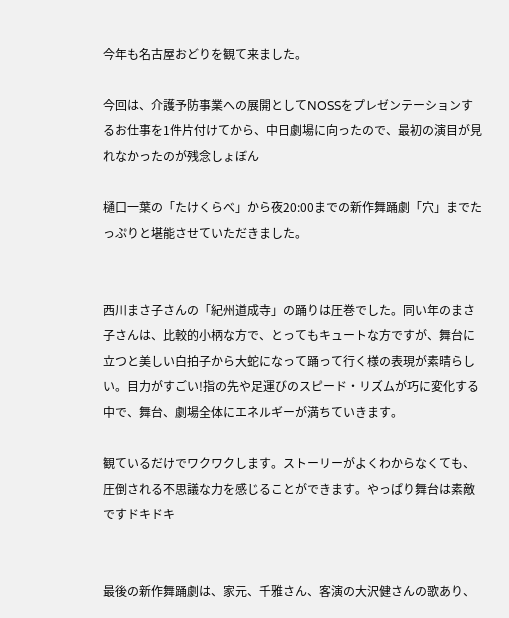今年も名古屋おどりを観て来ました。

今回は、介護予防事業への展開としてNOSSをプレゼンテーションするお仕事を1件片付けてから、中日劇場に向ったので、最初の演目が見れなかったのが残念しょぼん

樋口一葉の「たけくらべ」から夜20:00までの新作舞踊劇「穴」までたっぷりと堪能させていただきました。


西川まさ子さんの「紀州道成寺」の踊りは圧巻でした。同い年のまさ子さんは、比較的小柄な方で、とってもキュートな方ですが、舞台に立つと美しい白拍子から大蛇になって踊って行く様の表現が素晴らしい。目力がすごい!指の先や足運びのスピード・リズムが巧に変化する中で、舞台、劇場全体にエネルギーが満ちていきます。

観ているだけでワクワクします。ストーリーがよくわからなくても、圧倒される不思議な力を感じることができます。やっぱり舞台は素敵ですドキドキ


最後の新作舞踊劇は、家元、千雅さん、客演の大沢健さんの歌あり、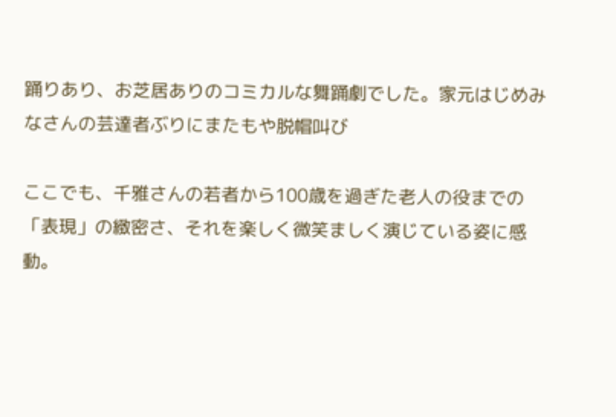踊りあり、お芝居ありのコミカルな舞踊劇でした。家元はじめみなさんの芸達者ぶりにまたもや脱帽叫び

ここでも、千雅さんの若者から100歳を過ぎた老人の役までの「表現」の緻密さ、それを楽しく微笑ましく演じている姿に感動。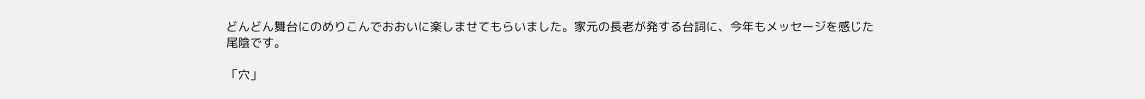どんどん舞台にのめりこんでおおいに楽しませてもらいました。家元の長老が発する台詞に、今年もメッセージを感じた尾陰です。

「穴」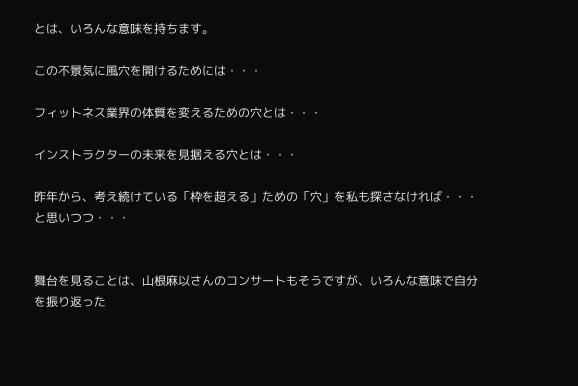とは、いろんな意味を持ちます。

この不景気に風穴を開けるためには・・・

フィットネス業界の体質を変えるための穴とは・・・

インストラクターの未来を見据える穴とは・・・

昨年から、考え続けている「枠を超える」ための「穴」を私も探さなければ・・・と思いつつ・・・


舞台を見ることは、山根麻以さんのコンサートもそうですが、いろんな意味で自分を振り返った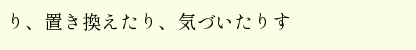り、置き換えたり、気づいたりす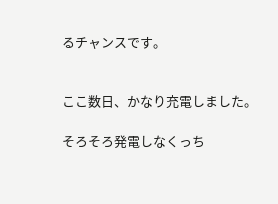るチャンスです。


ここ数日、かなり充電しました。

そろそろ発電しなくっち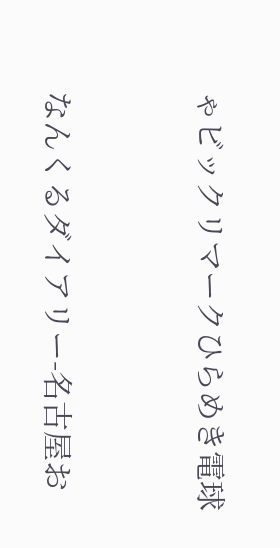ゃビックリマークひらめき電球


なんくるダイアリー-名古屋お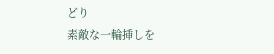どり
素敵な一輪挿しを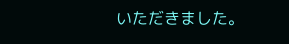いただきました。